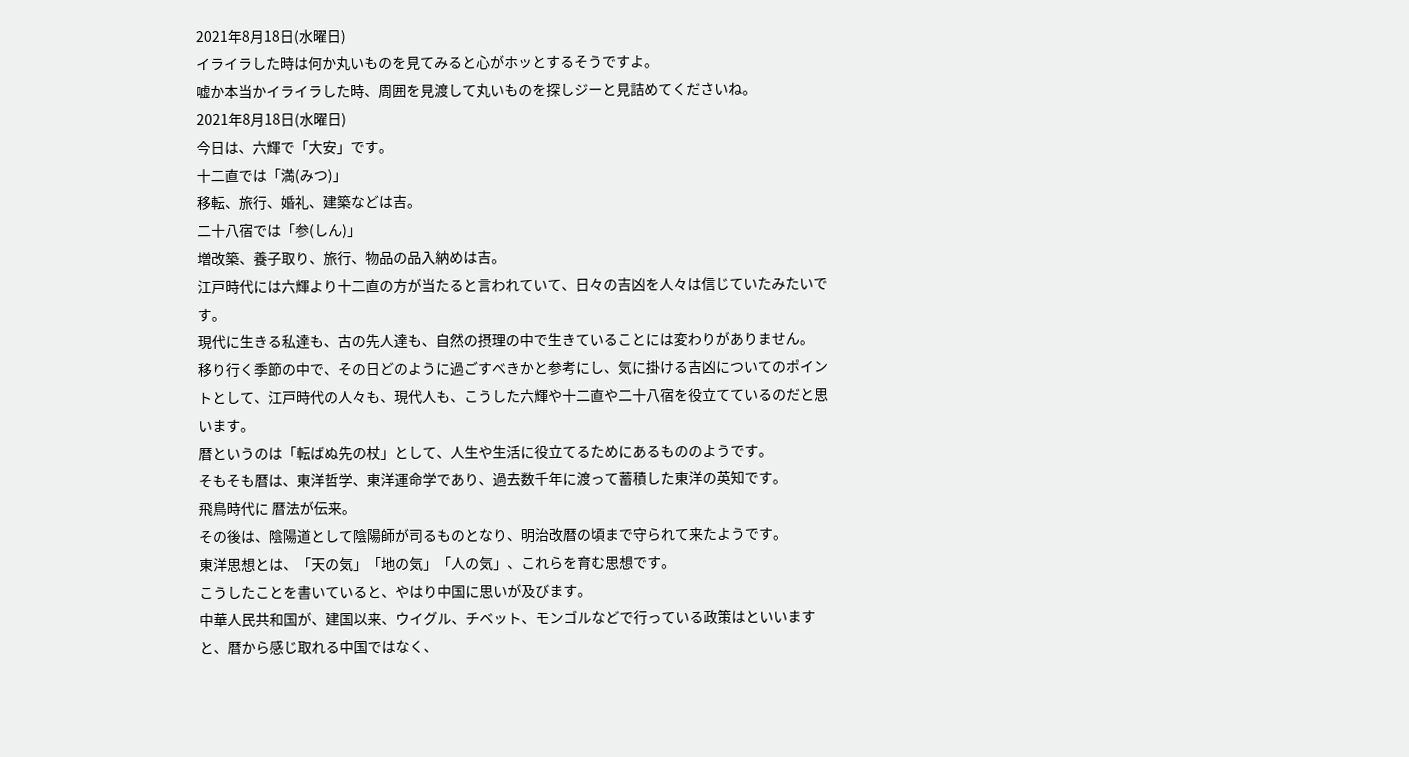2021年8月18日(水曜日)
イライラした時は何か丸いものを見てみると心がホッとするそうですよ。
嘘か本当かイライラした時、周囲を見渡して丸いものを探しジーと見詰めてくださいね。
2021年8月18日(水曜日)
今日は、六輝で「大安」です。
十二直では「満(みつ)」
移転、旅行、婚礼、建築などは吉。
二十八宿では「参(しん)」
増改築、養子取り、旅行、物品の品入納めは吉。
江戸時代には六輝より十二直の方が当たると言われていて、日々の吉凶を人々は信じていたみたいです。
現代に生きる私達も、古の先人達も、自然の摂理の中で生きていることには変わりがありません。
移り行く季節の中で、その日どのように過ごすべきかと参考にし、気に掛ける吉凶についてのポイントとして、江戸時代の人々も、現代人も、こうした六輝や十二直や二十八宿を役立てているのだと思います。
暦というのは「転ばぬ先の杖」として、人生や生活に役立てるためにあるもののようです。
そもそも暦は、東洋哲学、東洋運命学であり、過去数千年に渡って蓄積した東洋の英知です。
飛鳥時代に 暦法が伝来。
その後は、陰陽道として陰陽師が司るものとなり、明治改暦の頃まで守られて来たようです。
東洋思想とは、「天の気」「地の気」「人の気」、これらを育む思想です。
こうしたことを書いていると、やはり中国に思いが及びます。
中華人民共和国が、建国以来、ウイグル、チベット、モンゴルなどで行っている政策はといいますと、暦から感じ取れる中国ではなく、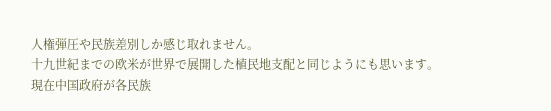人権弾圧や民族差別しか感じ取れません。
十九世紀までの欧米が世界で展開した植民地支配と同じようにも思います。
現在中国政府が各民族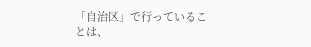「自治区」で行っていることは、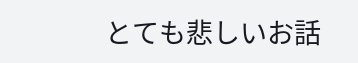とても悲しいお話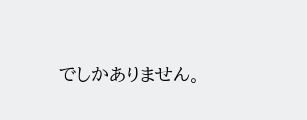でしかありません。